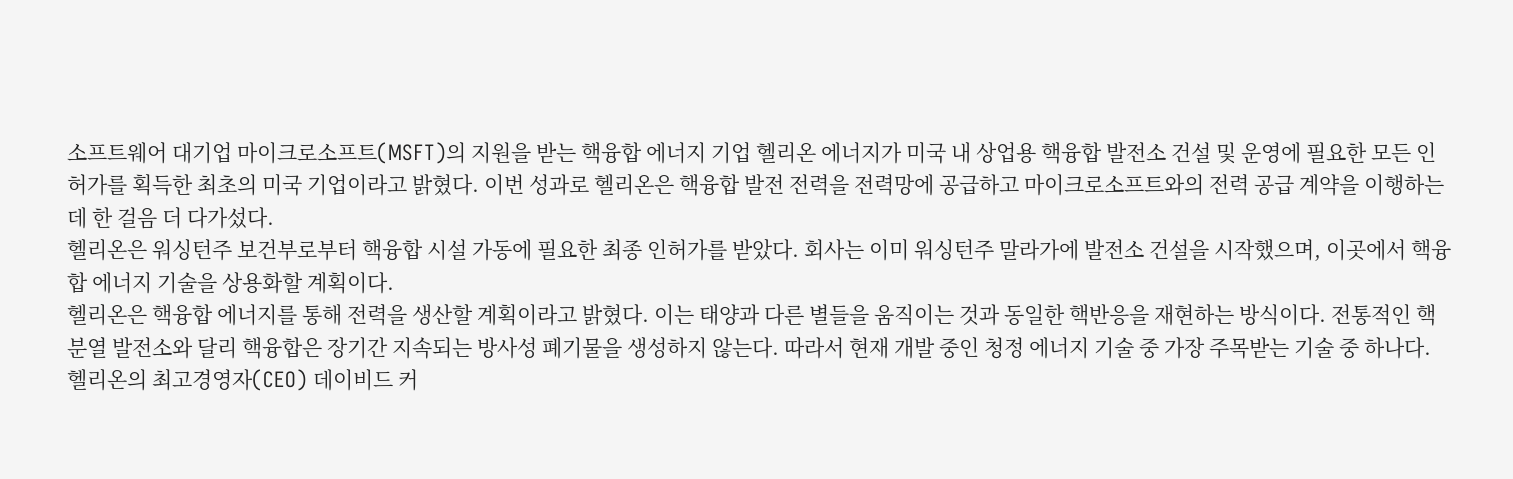소프트웨어 대기업 마이크로소프트(MSFT)의 지원을 받는 핵융합 에너지 기업 헬리온 에너지가 미국 내 상업용 핵융합 발전소 건설 및 운영에 필요한 모든 인허가를 획득한 최초의 미국 기업이라고 밝혔다. 이번 성과로 헬리온은 핵융합 발전 전력을 전력망에 공급하고 마이크로소프트와의 전력 공급 계약을 이행하는 데 한 걸음 더 다가섰다.
헬리온은 워싱턴주 보건부로부터 핵융합 시설 가동에 필요한 최종 인허가를 받았다. 회사는 이미 워싱턴주 말라가에 발전소 건설을 시작했으며, 이곳에서 핵융합 에너지 기술을 상용화할 계획이다.
헬리온은 핵융합 에너지를 통해 전력을 생산할 계획이라고 밝혔다. 이는 태양과 다른 별들을 움직이는 것과 동일한 핵반응을 재현하는 방식이다. 전통적인 핵분열 발전소와 달리 핵융합은 장기간 지속되는 방사성 폐기물을 생성하지 않는다. 따라서 현재 개발 중인 청정 에너지 기술 중 가장 주목받는 기술 중 하나다.
헬리온의 최고경영자(CEO) 데이비드 커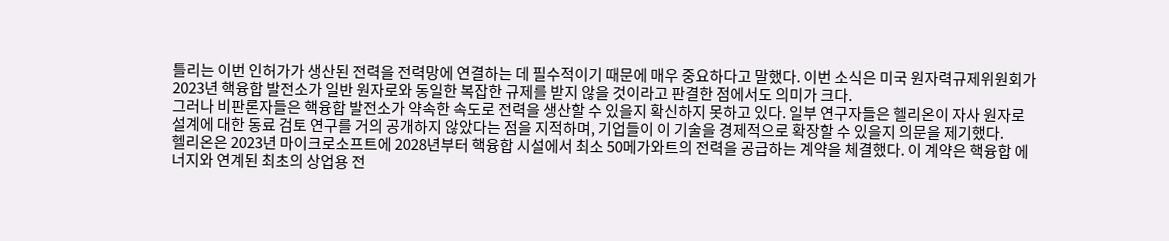틀리는 이번 인허가가 생산된 전력을 전력망에 연결하는 데 필수적이기 때문에 매우 중요하다고 말했다. 이번 소식은 미국 원자력규제위원회가 2023년 핵융합 발전소가 일반 원자로와 동일한 복잡한 규제를 받지 않을 것이라고 판결한 점에서도 의미가 크다.
그러나 비판론자들은 핵융합 발전소가 약속한 속도로 전력을 생산할 수 있을지 확신하지 못하고 있다. 일부 연구자들은 헬리온이 자사 원자로 설계에 대한 동료 검토 연구를 거의 공개하지 않았다는 점을 지적하며, 기업들이 이 기술을 경제적으로 확장할 수 있을지 의문을 제기했다.
헬리온은 2023년 마이크로소프트에 2028년부터 핵융합 시설에서 최소 50메가와트의 전력을 공급하는 계약을 체결했다. 이 계약은 핵융합 에너지와 연계된 최초의 상업용 전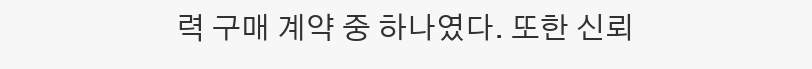력 구매 계약 중 하나였다. 또한 신뢰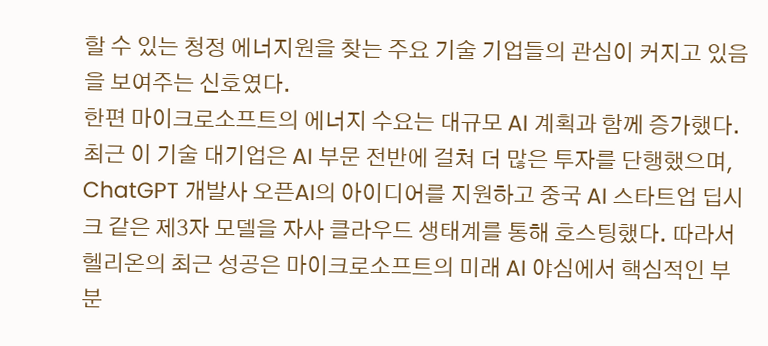할 수 있는 청정 에너지원을 찾는 주요 기술 기업들의 관심이 커지고 있음을 보여주는 신호였다.
한편 마이크로소프트의 에너지 수요는 대규모 AI 계획과 함께 증가했다. 최근 이 기술 대기업은 AI 부문 전반에 걸쳐 더 많은 투자를 단행했으며, ChatGPT 개발사 오픈AI의 아이디어를 지원하고 중국 AI 스타트업 딥시크 같은 제3자 모델을 자사 클라우드 생태계를 통해 호스팅했다. 따라서 헬리온의 최근 성공은 마이크로소프트의 미래 AI 야심에서 핵심적인 부분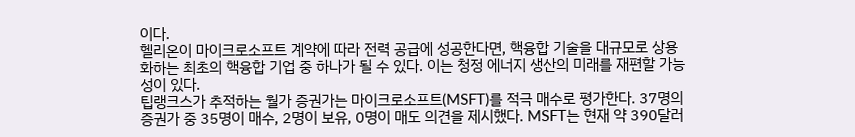이다.
헬리온이 마이크로소프트 계약에 따라 전력 공급에 성공한다면, 핵융합 기술을 대규모로 상용화하는 최초의 핵융합 기업 중 하나가 될 수 있다. 이는 청정 에너지 생산의 미래를 재편할 가능성이 있다.
팁랭크스가 추적하는 월가 증권가는 마이크로소프트(MSFT)를 적극 매수로 평가한다. 37명의 증권가 중 35명이 매수, 2명이 보유, 0명이 매도 의견을 제시했다. MSFT는 현재 약 390달러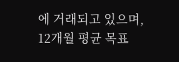에 거래되고 있으며, 12개월 평균 목표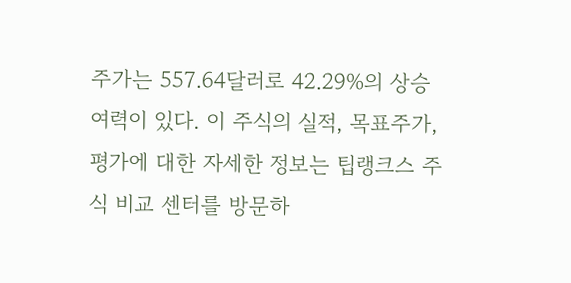주가는 557.64달러로 42.29%의 상승 여력이 있다. 이 주식의 실적, 목표주가, 평가에 대한 자세한 정보는 팁랭크스 주식 비교 센터를 방문하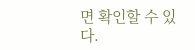면 확인할 수 있다.